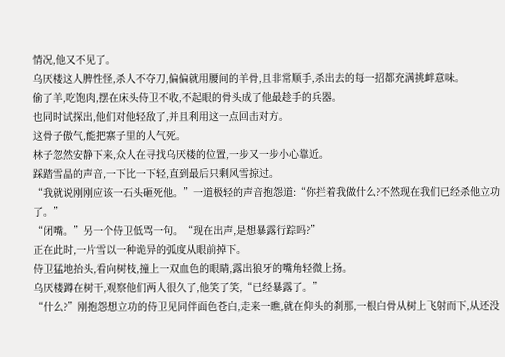情况,他又不见了。
乌厌楼这人脾性怪,杀人不夺刀,偏偏就用腰间的羊骨,且非常顺手,杀出去的每一招都充满挑衅意味。
偷了羊,吃饱肉,摆在床头侍卫不收,不起眼的骨头成了他最趁手的兵器。
也同时试探出,他们对他轻敌了,并且利用这一点回击对方。
这骨子傲气,能把寨子里的人气死。
林子忽然安静下来,众人在寻找乌厌楼的位置,一步又一步小心靠近。
踩踏雪晶的声音,一下比一下轻,直到最后只剩风雪掠过。
“我就说刚刚应该一石头砸死他。”一道极轻的声音抱怨道:“你拦着我做什么?不然现在我们已经杀他立功了。”
“闭嘴。”另一个侍卫低骂一句。“现在出声,是想暴露行踪吗?”
正在此时,一片雪以一种诡异的弧度从眼前掉下。
侍卫猛地抬头,看向树枝,撞上一双血色的眼睛,露出狼牙的嘴角轻微上扬。
乌厌楼蹲在树干,观察他们两人很久了,他笑了笑,“已经暴露了。”
“什么?”刚抱怨想立功的侍卫见同伴面色苍白,走来一瞧,就在仰头的刹那,一根白骨从树上飞射而下,从还没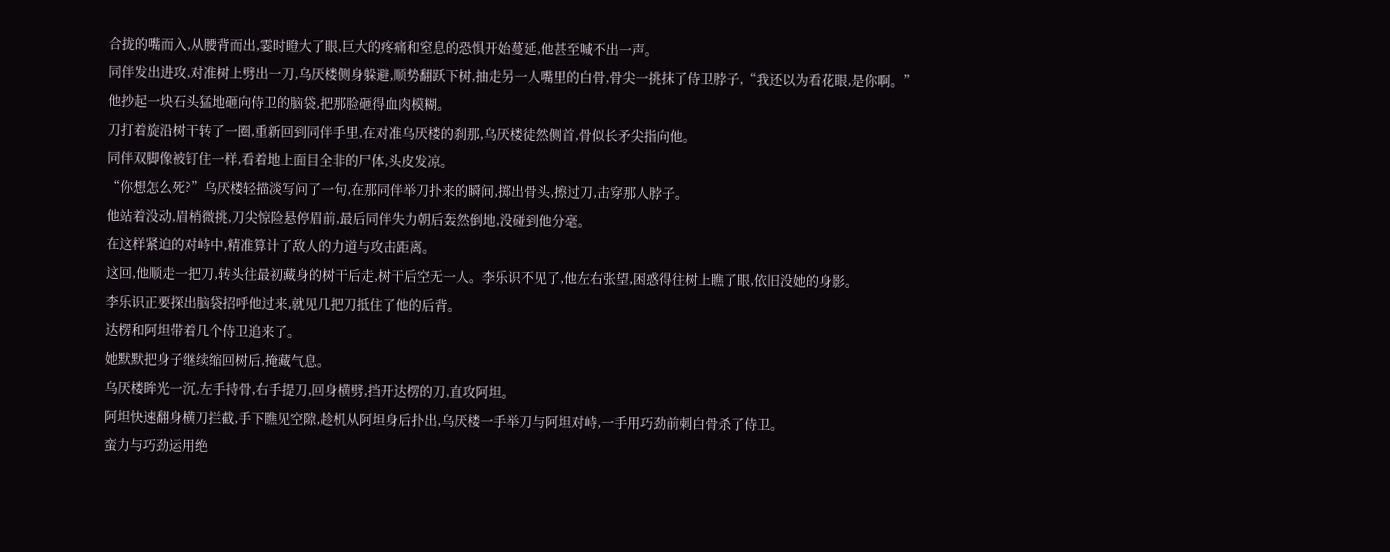合拢的嘴而入,从腰背而出,霎时瞪大了眼,巨大的疼痛和窒息的恐惧开始蔓延,他甚至喊不出一声。
同伴发出进攻,对准树上劈出一刀,乌厌楼侧身躲避,顺势翻跃下树,抽走另一人嘴里的白骨,骨尖一挑抹了侍卫脖子,“我还以为看花眼,是你啊。”
他抄起一块石头猛地砸向侍卫的脑袋,把那脸砸得血肉模糊。
刀打着旋沿树干转了一圈,重新回到同伴手里,在对准乌厌楼的刹那,乌厌楼徒然侧首,骨似长矛尖指向他。
同伴双脚像被钉住一样,看着地上面目全非的尸体,头皮发凉。
“你想怎么死?”乌厌楼轻描淡写问了一句,在那同伴举刀扑来的瞬间,掷出骨头,擦过刀,击穿那人脖子。
他站着没动,眉梢微挑,刀尖惊险悬停眉前,最后同伴失力朝后轰然倒地,没碰到他分毫。
在这样紧迫的对峙中,精准算计了敌人的力道与攻击距离。
这回,他顺走一把刀,转头往最初藏身的树干后走,树干后空无一人。李乐识不见了,他左右张望,困惑得往树上瞧了眼,依旧没她的身影。
李乐识正要探出脑袋招呼他过来,就见几把刀抵住了他的后背。
达楞和阿坦带着几个侍卫追来了。
她默默把身子继续缩回树后,掩藏气息。
乌厌楼眸光一沉,左手持骨,右手提刀,回身横劈,挡开达楞的刀,直攻阿坦。
阿坦快速翻身横刀拦截,手下瞧见空隙,趁机从阿坦身后扑出,乌厌楼一手举刀与阿坦对峙,一手用巧劲前刺白骨杀了侍卫。
蛮力与巧劲运用绝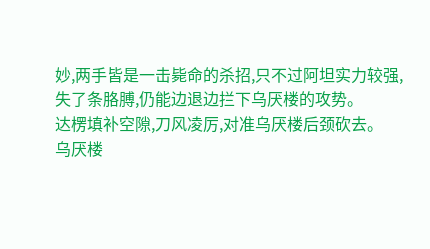妙,两手皆是一击毙命的杀招,只不过阿坦实力较强,失了条胳膊,仍能边退边拦下乌厌楼的攻势。
达楞填补空隙,刀风凌厉,对准乌厌楼后颈砍去。
乌厌楼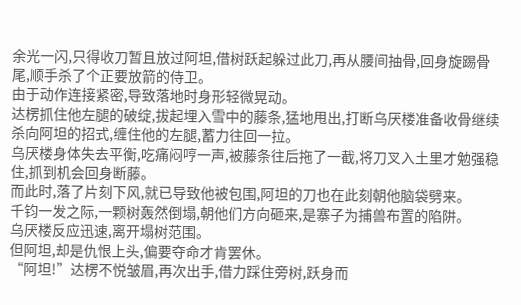余光一闪,只得收刀暂且放过阿坦,借树跃起躲过此刀,再从腰间抽骨,回身旋踢骨尾,顺手杀了个正要放箭的侍卫。
由于动作连接紧密,导致落地时身形轻微晃动。
达楞抓住他左腿的破绽,拔起埋入雪中的藤条,猛地甩出,打断乌厌楼准备收骨继续杀向阿坦的招式,缠住他的左腿,蓄力往回一拉。
乌厌楼身体失去平衡,吃痛闷哼一声,被藤条往后拖了一截,将刀叉入土里才勉强稳住,抓到机会回身断藤。
而此时,落了片刻下风,就已导致他被包围,阿坦的刀也在此刻朝他脑袋劈来。
千钧一发之际,一颗树轰然倒塌,朝他们方向砸来,是寨子为捕兽布置的陷阱。
乌厌楼反应迅速,离开塌树范围。
但阿坦,却是仇恨上头,偏要夺命才肯罢休。
“阿坦!”达楞不悦皱眉,再次出手,借力踩住旁树,跃身而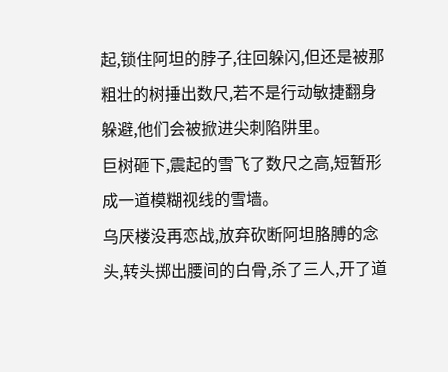起,锁住阿坦的脖子,往回躲闪,但还是被那粗壮的树捶出数尺,若不是行动敏捷翻身躲避,他们会被掀进尖刺陷阱里。
巨树砸下,震起的雪飞了数尺之高,短暂形成一道模糊视线的雪墙。
乌厌楼没再恋战,放弃砍断阿坦胳膊的念头,转头掷出腰间的白骨,杀了三人,开了道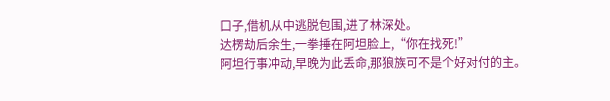口子,借机从中逃脱包围,进了林深处。
达楞劫后余生,一拳捶在阿坦脸上,“你在找死!”
阿坦行事冲动,早晚为此丢命,那狼族可不是个好对付的主。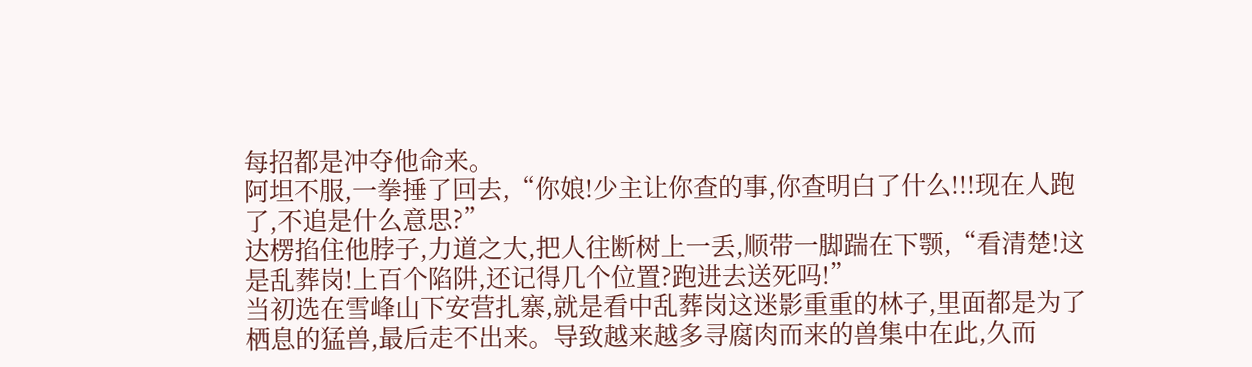每招都是冲夺他命来。
阿坦不服,一拳捶了回去,“你娘!少主让你查的事,你查明白了什么!!!现在人跑了,不追是什么意思?”
达楞掐住他脖子,力道之大,把人往断树上一丢,顺带一脚踹在下颚,“看清楚!这是乱葬岗!上百个陷阱,还记得几个位置?跑进去送死吗!”
当初选在雪峰山下安营扎寨,就是看中乱葬岗这迷影重重的林子,里面都是为了栖息的猛兽,最后走不出来。导致越来越多寻腐肉而来的兽集中在此,久而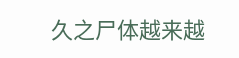久之尸体越来越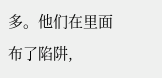多。他们在里面布了陷阱,